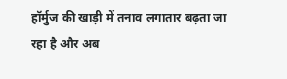हॉर्मुज की खाड़ी में तनाव लगातार बढ़ता जा रहा है और अब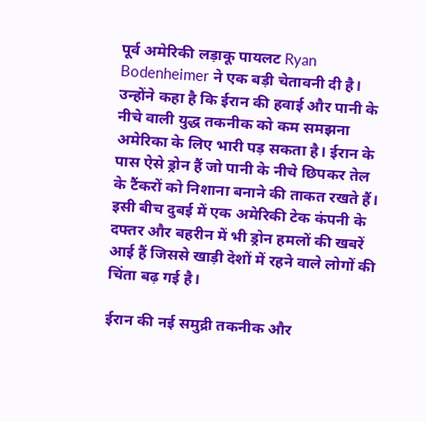पूर्व अमेरिकी लड़ाकू पायलट Ryan Bodenheimer ने एक बड़ी चेतावनी दी है। उन्होंने कहा है कि ईरान की हवाई और पानी के नीचे वाली युद्ध तकनीक को कम समझना अमेरिका के लिए भारी पड़ सकता है। ईरान के पास ऐसे ड्रोन हैं जो पानी के नीचे छिपकर तेल के टैंकरों को निशाना बनाने की ताकत रखते हैं। इसी बीच दुबई में एक अमेरिकी टेक कंपनी के दफ्तर और बहरीन में भी ड्रोन हमलों की खबरें आई हैं जिससे खाड़ी देशों में रहने वाले लोगों की चिंता बढ़ गई है।

ईरान की नई समुद्री तकनीक और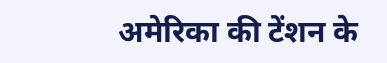अमेरिका की टेंशन के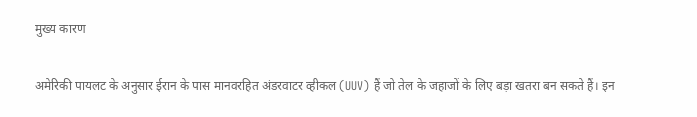मुख्य कारण

अमेरिकी पायलट के अनुसार ईरान के पास मानवरहित अंडरवाटर व्हीकल (UUV) हैं जो तेल के जहाजों के लिए बड़ा खतरा बन सकते हैं। इन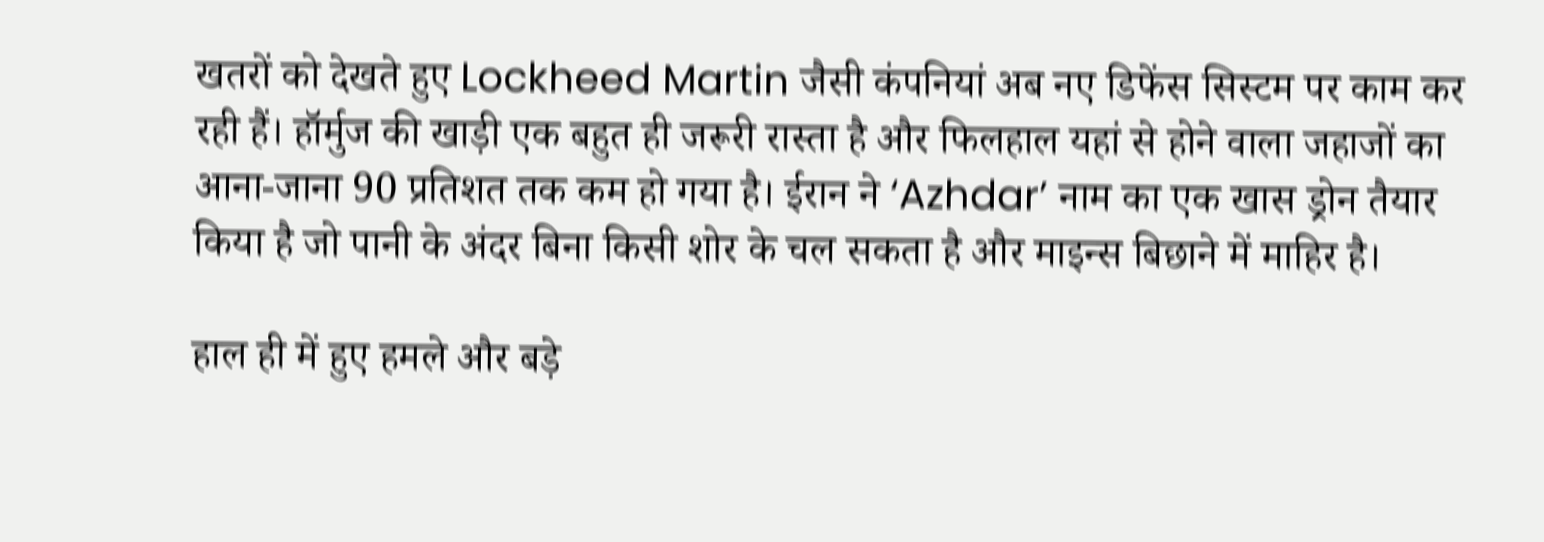खतरों को देखते हुए Lockheed Martin जैसी कंपनियां अब नए डिफेंस सिस्टम पर काम कर रही हैं। हॉर्मुज की खाड़ी एक बहुत ही जरूरी रास्ता है और फिलहाल यहां से होने वाला जहाजों का आना-जाना 90 प्रतिशत तक कम हो गया है। ईरान ने ‘Azhdar’ नाम का एक खास ड्रोन तैयार किया है जो पानी के अंदर बिना किसी शोर के चल सकता है और माइन्स बिछाने में माहिर है।

हाल ही में हुए हमले और बड़े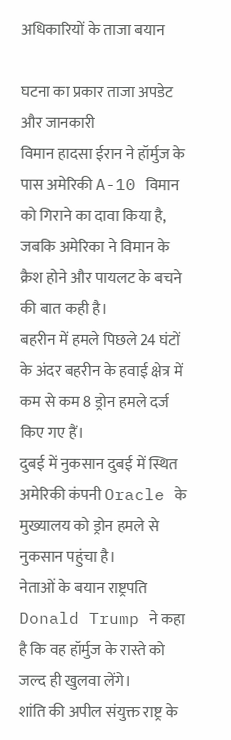अधिकारियों के ताजा बयान

घटना का प्रकार ताजा अपडेट और जानकारी
विमान हादसा ईरान ने हॉर्मुज के पास अमेरिकी A-10 विमान को गिराने का दावा किया है, जबकि अमेरिका ने विमान के क्रैश होने और पायलट के बचने की बात कही है।
बहरीन में हमले पिछले 24 घंटों के अंदर बहरीन के हवाई क्षेत्र में कम से कम 8 ड्रोन हमले दर्ज किए गए हैं।
दुबई में नुकसान दुबई में स्थित अमेरिकी कंपनी Oracle के मुख्यालय को ड्रोन हमले से नुकसान पहुंचा है।
नेताओं के बयान राष्ट्रपति Donald Trump ने कहा है कि वह हॉर्मुज के रास्ते को जल्द ही खुलवा लेंगे।
शांति की अपील संयुक्त राष्ट्र के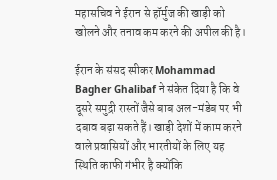महासचिव ने ईरान से हॉर्मुज की खाड़ी को खोलने और तनाव कम करने की अपील की है।

ईरान के संसद स्पीकर Mohammad Bagher Ghalibaf ने संकेत दिया है कि वे दूसरे समुद्री रास्तों जैसे बाब अल-मंडेब पर भी दबाव बढ़ा सकते हैं। खाड़ी देशों में काम करने वाले प्रवासियों और भारतीयों के लिए यह स्थिति काफी गंभीर है क्योंकि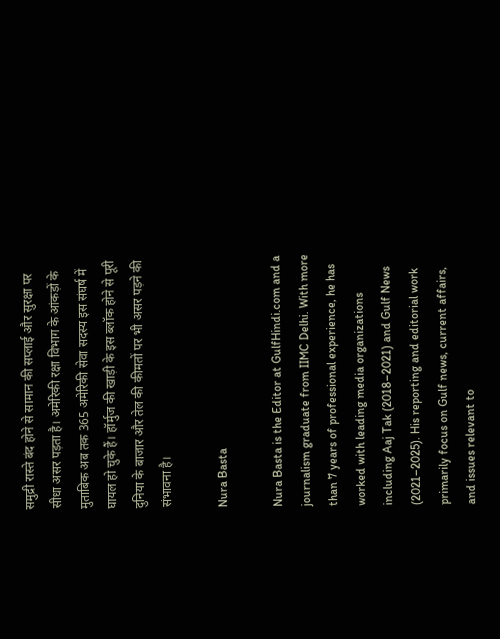समुद्री रास्ते बंद होने से सामान की सप्लाई और सुरक्षा पर सीधा असर पड़ता है। अमेरिकी रक्षा विभाग के आंकड़ों के मुताबिक अब तक 365 अमेरिकी सेवा सदस्य इस संघर्ष में घायल हो चुके हैं। हॉर्मुज की खाड़ी के इस ब्लॉक होने से पूरी दुनिया के बाजार और तेल की कीमतों पर भी असर पड़ने की संभावना है।

Nura Basta

Nura Basta is the Editor at GulfHindi.com and a journalism graduate from IIMC Delhi. With more than 7 years of professional experience, he has worked with leading media organizations including Aaj Tak (2018–2021) and Gulf News (2021–2025). His reporting and editorial work primarily focus on Gulf news, current affairs, and issues relevant to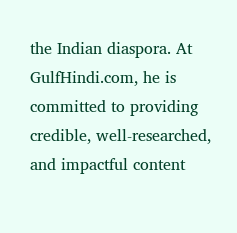the Indian diaspora. At GulfHindi.com, he is committed to providing credible, well-researched, and impactful content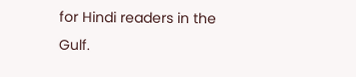for Hindi readers in the Gulf.